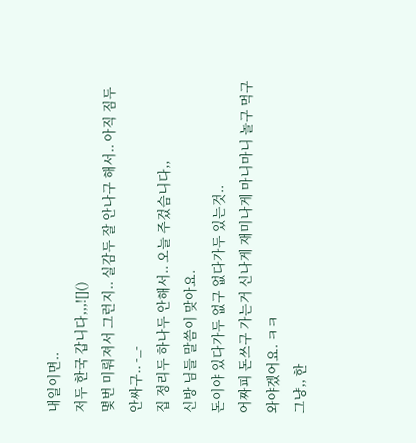내일이면..
저두 한국 갑니다,,,![]()
몇번 미뤄져서 그런지.. 실감두 잘 안나구 해서.. 아직 짐두 안싸구.. -_-
집 정리두 하나두 안해서.. 오늘 주겄슴니다,,
신방 님들 말씀이 맞아요.
돈이야 있다가두 없구 없다가두 있는것..
어짜피 돈쓰구 가는거 신나게 재미나게 마니마니 놀구 먹구 와야겠어요. ㅋㅋ
그냥,, 한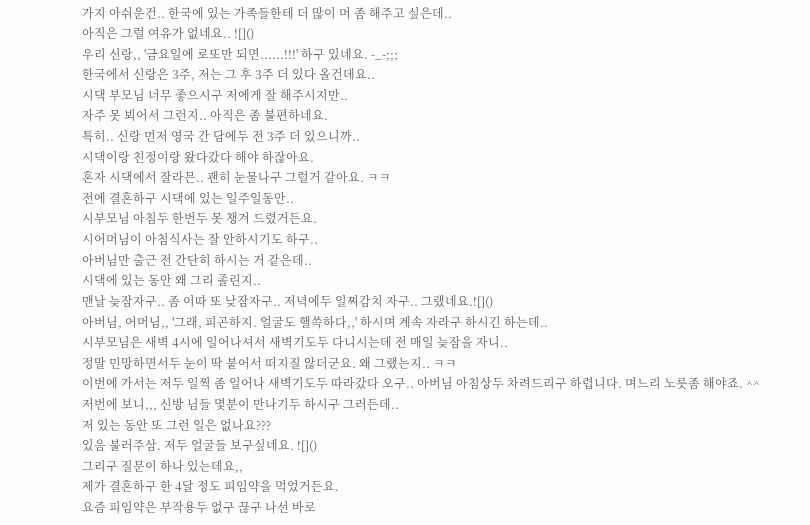가지 아쉬운건.. 한국에 있는 가족들한테 더 많이 머 좀 해주고 싶은데..
아직은 그럴 여유가 없네요.. ![]()
우리 신랑,, '금요일에 로또만 되면......!!!' 하구 있네요. -_-;;;
한국에서 신랑은 3주, 저는 그 후 3주 더 있다 올건데요..
시댁 부모님 너무 좋으시구 저에게 잘 해주시지만..
자주 못 뵈어서 그런지.. 아직은 좀 불편하네요.
특히.. 신랑 먼저 영국 간 담에두 전 3주 더 있으니까..
시댁이랑 친정이랑 왔다갔다 해야 하잖아요.
혼자 시댁에서 잘라믄.. 괜히 눈물나구 그럴거 같아요. ㅋㅋ
전에 결혼하구 시댁에 있는 일주일동안..
시부모님 아침두 한번두 못 챙겨 드렸거든요.
시어머님이 아침식사는 잘 안하시기도 하구..
아버님만 출근 전 간단히 하시는 거 같은데..
시댁에 있는 동안 왜 그리 졸린지..
맨날 늦잠자구.. 좀 이따 또 낮잠자구.. 저녁에두 일찌감치 자구.. 그랬네요.![]()
아버님, 어머님,, '그래, 피곤하지. 얼굴도 핼쓱하다,,' 하시며 계속 자라구 하시긴 하는데..
시부모님은 새벽 4시에 일어나셔서 새벽기도두 다니시는데 전 매일 늦잠을 자니..
정말 민망하면서두 눈이 딱 붙어서 떠지질 않더군요. 왜 그랬는지.. ㅋㅋ
이번에 가서는 저두 일찍 좀 일어나 새벽기도두 따라갔다 오구.. 아버님 아침상두 차려드리구 하렵니다. 며느리 노릇좀 해야죠. ^^
저번에 보니,,, 신방 님들 몇분이 만나기두 하시구 그러든데..
저 있는 동안 또 그런 일은 없나요???
있음 불러주삼. 저두 얼굴들 보구싶네요. ![]()
그리구 질문이 하나 있는데요,,
제가 결혼하구 한 4달 정도 피임약을 먹었거든요.
요즘 피임약은 부작용두 없구 끊구 나선 바로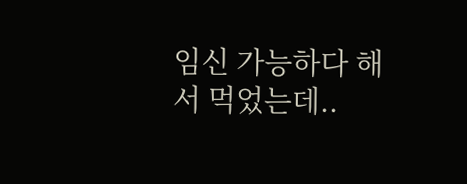임신 가능하다 해서 먹었는데..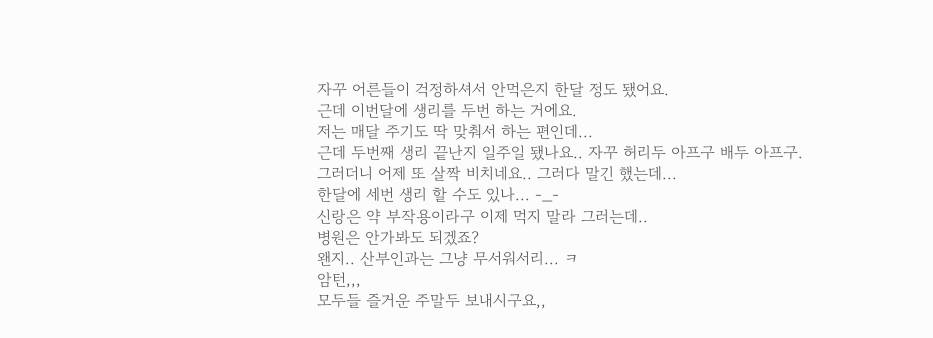자꾸 어른들이 걱정하셔서 안먹은지 한달 정도 됐어요.
근데 이번달에 생리를 두번 하는 거에요.
저는 매달 주기도 딱 맞춰서 하는 편인데...
근데 두번째 생리 끝난지 일주일 됐나요.. 자꾸 허리두 아프구 배두 아프구.
그러더니 어제 또 살짝 비치네요.. 그러다 말긴 했는데...
한달에 세번 생리 할 수도 있나... -_-
신랑은 약 부작용이라구 이제 먹지 말라 그러는데..
병원은 안가봐도 되겠죠?
왠지.. 산부인과는 그냥 무서워서리... ㅋ
암턴,,,
모두들 즐거운 주말두 보내시구요,,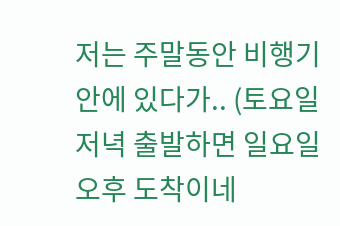저는 주말동안 비행기 안에 있다가.. (토요일 저녁 출발하면 일요일 오후 도착이네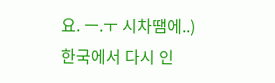요. ㅡ.ㅜ 시차땜에..)
한국에서 다시 인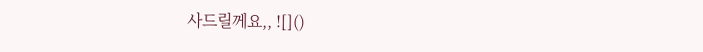사드릴께요,, ![]()